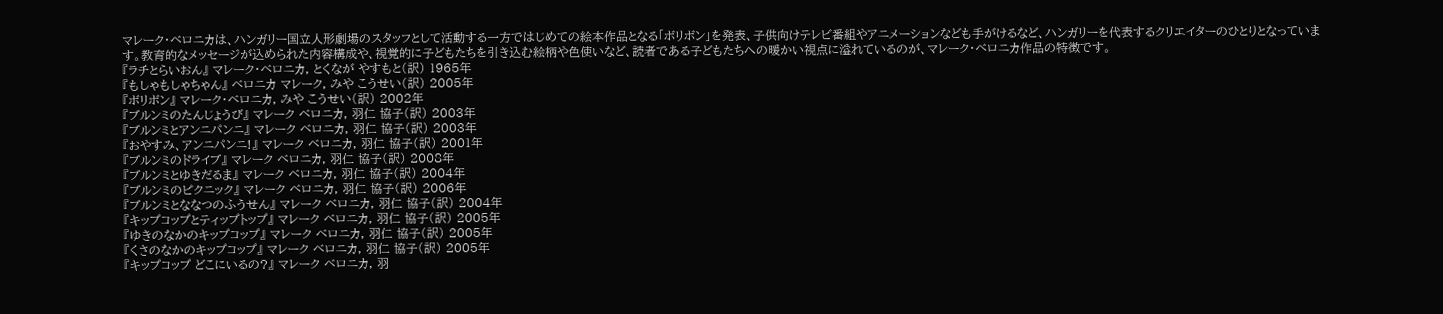マレーク・ベロニカは、ハンガリー国立人形劇場のスタッフとして活動する一方ではじめての絵本作品となる「ボリボン」を発表、子供向けテレビ番組やアニメーションなども手がけるなど、ハンガリーを代表するクリエイターのひとりとなっています。教育的なメッセージが込められた内容構成や、視覚的に子どもたちを引き込む絵柄や色使いなど、読者である子どもたちへの暖かい視点に溢れているのが、マレーク・ベロニカ作品の特徴です。
『ラチとらいおん』 マレーク・ベロニカ, とくなが やすもと(訳) 1965年
『もしゃもしゃちゃん』 ベロニカ マレーク, みや こうせい(訳) 2005年
『ボリボン』 マレーク・ベロニカ, みや こうせい(訳) 2002年
『ブルンミのたんじょうび』 マレーク ベロニカ, 羽仁 協子(訳) 2003年
『ブルンミとアンニパンニ』 マレーク ベロニカ, 羽仁 協子(訳) 2003年
『おやすみ、アンニパンニ!』 マレーク ベロニカ, 羽仁 協子(訳) 2001年
『ブルンミのドライブ』 マレーク ベロニカ, 羽仁 協子(訳) 2008年
『ブルンミとゆきだるま』 マレーク ベロニカ, 羽仁 協子(訳) 2004年
『ブルンミのピクニック』 マレーク ベロニカ, 羽仁 協子(訳) 2006年
『ブルンミとななつのふうせん』 マレーク ベロニカ, 羽仁 協子(訳) 2004年
『キップコップとティップトップ』 マレーク ベロニカ, 羽仁 協子(訳) 2005年
『ゆきのなかのキップコップ』 マレーク ベロニカ, 羽仁 協子(訳) 2005年
『くさのなかのキップコップ』 マレーク ベロニカ, 羽仁 協子(訳) 2005年
『キップコップ どこにいるの?』 マレーク ベロニカ, 羽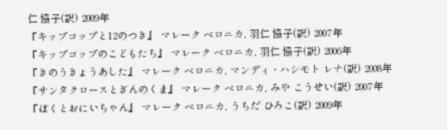仁 協子(訳) 2009年
『キップコップと12のつき』 マレーク ベロニカ, 羽仁 協子(訳) 2007年
『キップコップのこどもたち』 マレーク ベロニカ, 羽仁 協子(訳) 2006年
『きのうきょうあした』 マレーク ベロニカ, マンディ・ハシモト レナ(訳) 2008年
『サンタクロースとぎんのくま』 マレーク ベロニカ, みや こうせい(訳) 2007年
『ぼくとおにいちゃん』 マレーク ベロニカ, うちだ ひろこ(訳) 2009年